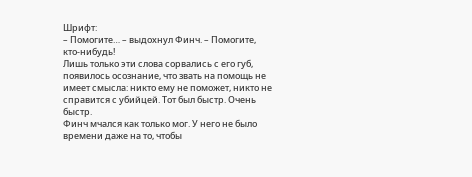Шрифт:
– Помогите… – выдохнул Финч. – Помогите, кто-нибудь!
Лишь только эти слова сорвались с его губ, появилось осознание, что звать на помощь не имеет смысла: никто ему не поможет, никто не справится с убийцей. Тот был быстр. Очень быстр.
Финч мчался как только мог. У него не было времени даже на то, чтобы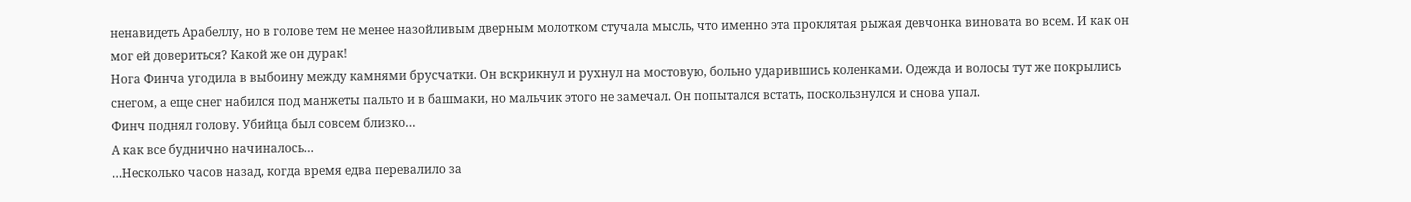ненавидеть Арабеллу, но в голове тем не менее назойливым дверным молотком стучала мысль, что именно эта проклятая рыжая девчонка виновата во всем. И как он мог ей довериться? Какой же он дурак!
Нога Финча угодила в выбоину между камнями брусчатки. Он вскрикнул и рухнул на мостовую, больно ударившись коленками. Одежда и волосы тут же покрылись снегом, а еще снег набился под манжеты пальто и в башмаки, но мальчик этого не замечал. Он попытался встать, поскользнулся и снова упал.
Финч поднял голову. Убийца был совсем близко…
А как все буднично начиналось…
…Несколько часов назад, когда время едва перевалило за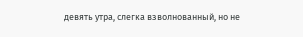девять утра, слегка взволнованный, но не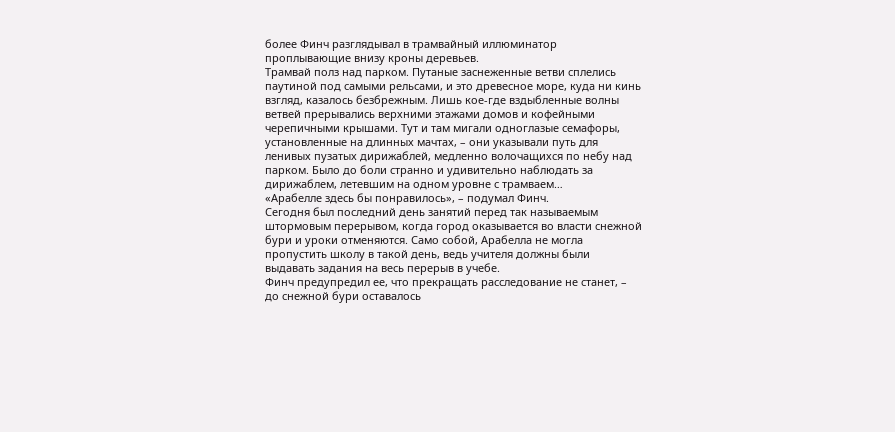более Финч разглядывал в трамвайный иллюминатор проплывающие внизу кроны деревьев.
Трамвай полз над парком. Путаные заснеженные ветви сплелись паутиной под самыми рельсами, и это древесное море, куда ни кинь взгляд, казалось безбрежным. Лишь кое-где вздыбленные волны ветвей прерывались верхними этажами домов и кофейными черепичными крышами. Тут и там мигали одноглазые семафоры, установленные на длинных мачтах, – они указывали путь для ленивых пузатых дирижаблей, медленно волочащихся по небу над парком. Было до боли странно и удивительно наблюдать за дирижаблем, летевшим на одном уровне с трамваем…
«Арабелле здесь бы понравилось», – подумал Финч.
Сегодня был последний день занятий перед так называемым штормовым перерывом, когда город оказывается во власти снежной бури и уроки отменяются. Само собой, Арабелла не могла пропустить школу в такой день, ведь учителя должны были выдавать задания на весь перерыв в учебе.
Финч предупредил ее, что прекращать расследование не станет, – до снежной бури оставалось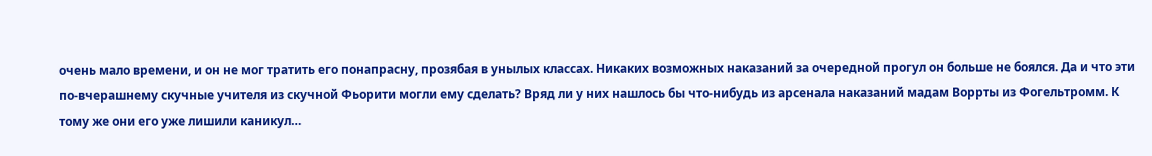очень мало времени, и он не мог тратить его понапрасну, прозябая в унылых классах. Никаких возможных наказаний за очередной прогул он больше не боялся. Да и что эти по-вчерашнему скучные учителя из скучной Фьорити могли ему сделать? Вряд ли у них нашлось бы что-нибудь из арсенала наказаний мадам Воррты из Фогельтромм. К тому же они его уже лишили каникул…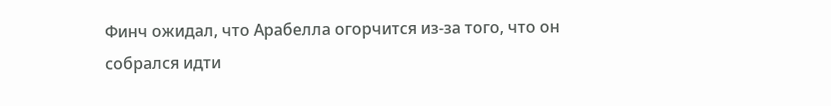Финч ожидал, что Арабелла огорчится из-за того, что он собрался идти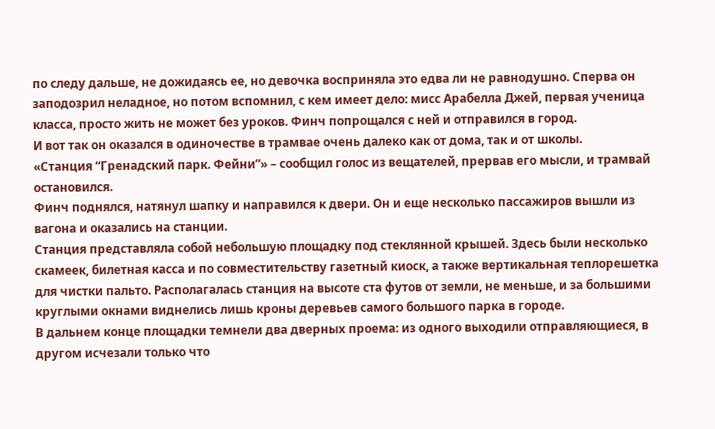по следу дальше, не дожидаясь ее, но девочка восприняла это едва ли не равнодушно. Сперва он заподозрил неладное, но потом вспомнил, с кем имеет дело: мисс Арабелла Джей, первая ученица класса, просто жить не может без уроков. Финч попрощался с ней и отправился в город.
И вот так он оказался в одиночестве в трамвае очень далеко как от дома, так и от школы.
«Станция “Гренадский парк. Фейни”» – сообщил голос из вещателей, прервав его мысли, и трамвай остановился.
Финч поднялся, натянул шапку и направился к двери. Он и еще несколько пассажиров вышли из вагона и оказались на станции.
Станция представляла собой небольшую площадку под стеклянной крышей. Здесь были несколько скамеек, билетная касса и по совместительству газетный киоск, а также вертикальная теплорешетка для чистки пальто. Располагалась станция на высоте ста футов от земли, не меньше, и за большими круглыми окнами виднелись лишь кроны деревьев самого большого парка в городе.
В дальнем конце площадки темнели два дверных проема: из одного выходили отправляющиеся, в другом исчезали только что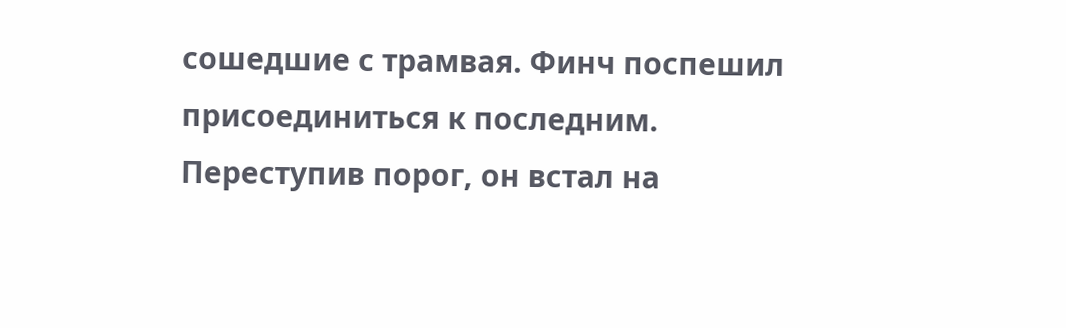сошедшие с трамвая. Финч поспешил присоединиться к последним.
Переступив порог, он встал на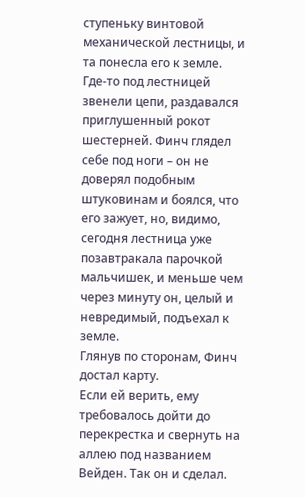ступеньку винтовой механической лестницы, и та понесла его к земле.
Где-то под лестницей звенели цепи, раздавался приглушенный рокот шестерней. Финч глядел себе под ноги – он не доверял подобным штуковинам и боялся, что его зажует, но, видимо, сегодня лестница уже позавтракала парочкой мальчишек, и меньше чем через минуту он, целый и невредимый, подъехал к земле.
Глянув по сторонам, Финч достал карту.
Если ей верить, ему требовалось дойти до перекрестка и свернуть на аллею под названием Вейден. Так он и сделал.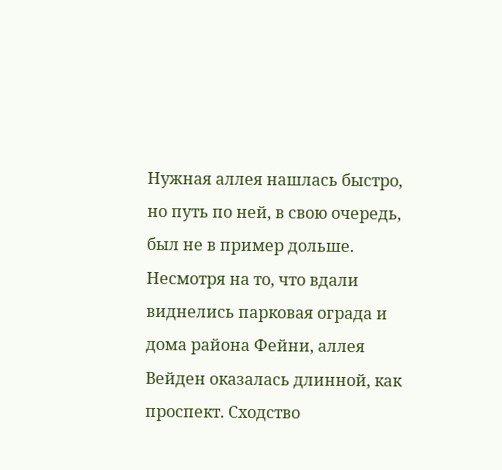Нужная аллея нашлась быстро, но путь по ней, в свою очередь, был не в пример дольше. Несмотря на то, что вдали виднелись парковая ограда и дома района Фейни, аллея Вейден оказалась длинной, как проспект. Сходство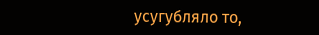усугубляло то,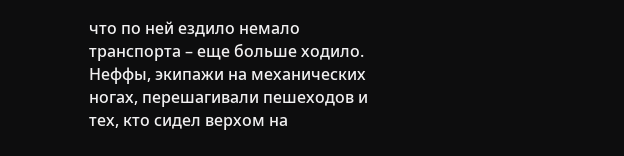что по ней ездило немало транспорта – еще больше ходило. Неффы, экипажи на механических ногах, перешагивали пешеходов и тех, кто сидел верхом на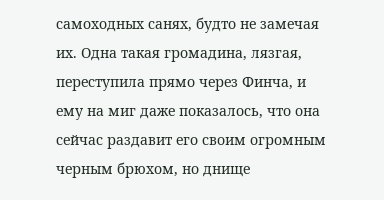самоходных санях, будто не замечая их. Одна такая громадина, лязгая, переступила прямо через Финча, и ему на миг даже показалось, что она сейчас раздавит его своим огромным черным брюхом, но днище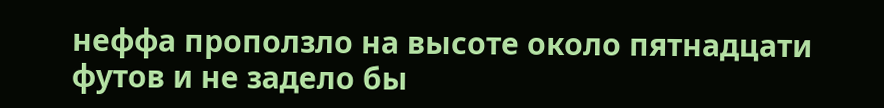неффа проползло на высоте около пятнадцати футов и не задело бы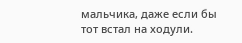мальчика, даже если бы тот встал на ходули.